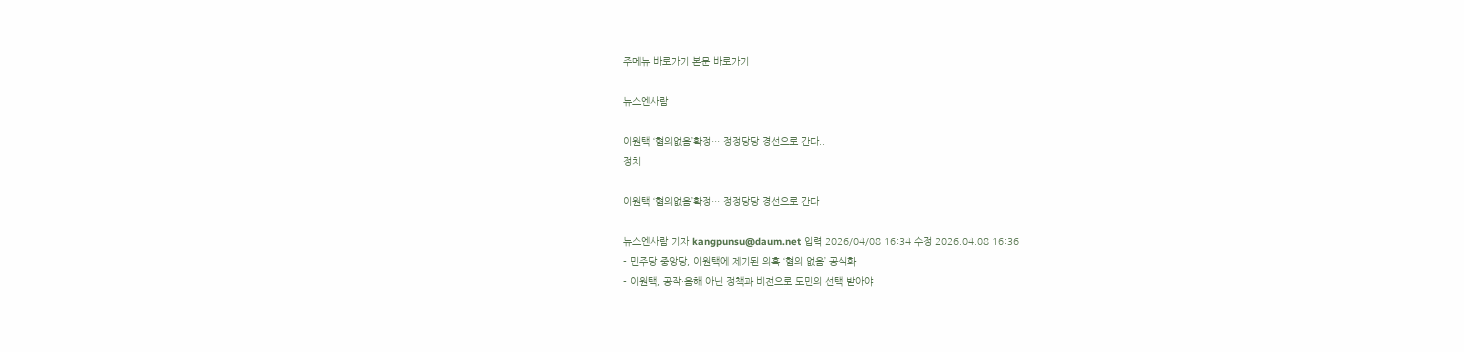주메뉴 바로가기 본문 바로가기

뉴스엔사람

이원택 ‘혐의없음’확정… 정정당당 경선으로 간다..
정치

이원택 ‘혐의없음’확정… 정정당당 경선으로 간다

뉴스엔사람 기자 kangpunsu@daum.net 입력 2026/04/08 16:34 수정 2026.04.08 16:36
- 민주당 중앙당, 이원택에 제기된 의혹 ‘혐의 없음’ 공식화
- 이원택, 공작·음해 아닌 정책과 비전으로 도민의 선택 받아야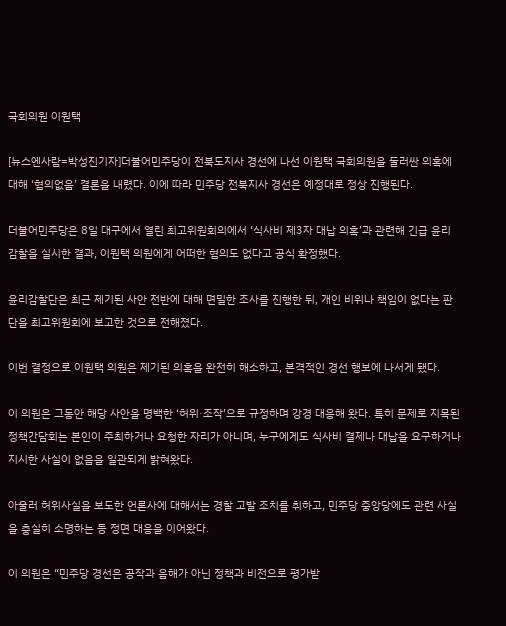국회의원 이원택

[뉴스엔사람=박성진기자]더불어민주당이 전북도지사 경선에 나선 이원택 국회의원을 둘러싼 의혹에 대해 ‘혐의없음’ 결론을 내렸다. 이에 따라 민주당 전북지사 경선은 예정대로 정상 진행된다.

더불어민주당은 8일 대구에서 열린 최고위원회의에서 ‘식사비 제3자 대납 의혹’과 관련해 긴급 윤리 감찰을 실시한 결과, 이원택 의원에게 어떠한 혐의도 없다고 공식 확정했다.

윤리감찰단은 최근 제기된 사안 전반에 대해 면밀한 조사를 진행한 뒤, 개인 비위나 책임이 없다는 판단을 최고위원회에 보고한 것으로 전해졌다.

이번 결정으로 이원택 의원은 제기된 의혹을 완전히 해소하고, 본격적인 경선 행보에 나서게 됐다.

이 의원은 그동안 해당 사안을 명백한 ‘허위·조작’으로 규정하며 강경 대응해 왔다. 특히 문제로 지목된 정책간담회는 본인이 주최하거나 요청한 자리가 아니며, 누구에게도 식사비 결제나 대납을 요구하거나 지시한 사실이 없음을 일관되게 밝혀왔다.

아울러 허위사실을 보도한 언론사에 대해서는 경찰 고발 조치를 취하고, 민주당 중앙당에도 관련 사실을 충실히 소명하는 등 정면 대응을 이어왔다.

이 의원은 “민주당 경선은 공작과 음해가 아닌 정책과 비전으로 평가받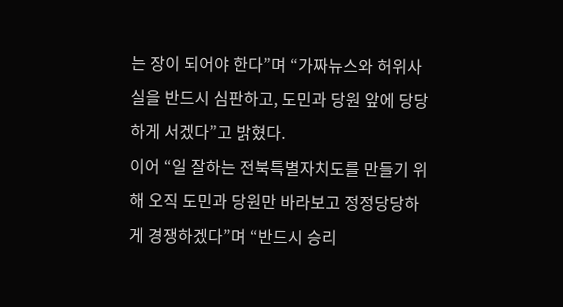는 장이 되어야 한다”며 “가짜뉴스와 허위사실을 반드시 심판하고, 도민과 당원 앞에 당당하게 서겠다”고 밝혔다.
이어 “일 잘하는 전북특별자치도를 만들기 위해 오직 도민과 당원만 바라보고 정정당당하게 경쟁하겠다”며 “반드시 승리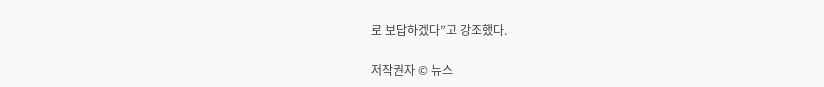로 보답하겠다”고 강조했다.

저작권자 © 뉴스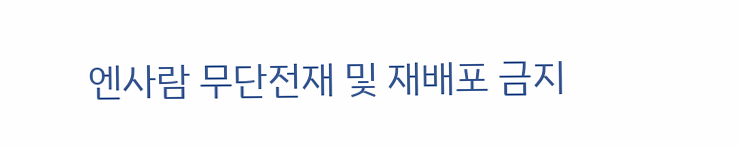엔사람 무단전재 및 재배포 금지